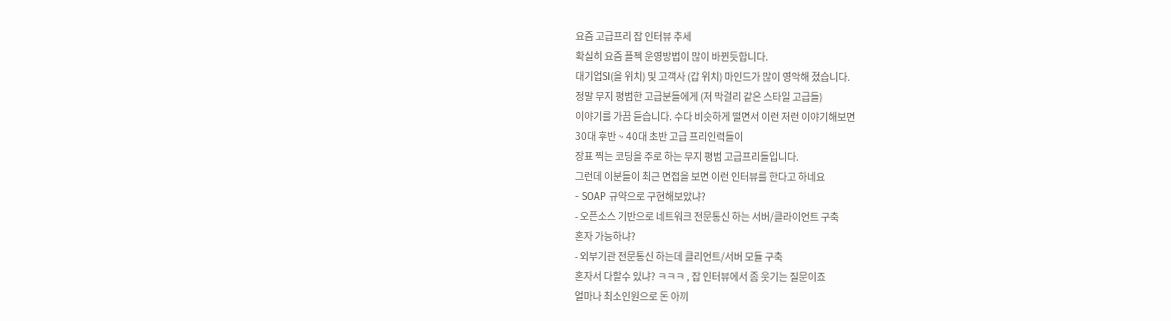요즘 고급프리 잡 인터뷰 추세
확실히 요즘 플젝 운영방법이 많이 바뀐듯합니다.
대기업SI(을 위치) 및 고객사 (갑 위치) 마인드가 많이 영악해 졌습니다.
정말 무지 평범한 고급분들에게 (저 막걸리 같은 스타일 고급들)
이야기를 가끔 듣습니다. 수다 비슷하게 떨면서 이런 저런 이야기해보면
30대 후반 ~ 40대 초반 고급 프리인력들이
장표 찍는 코딩을 주로 하는 무지 평범 고급프리들입니다.
그런데 이분들이 최근 면접을 보면 이런 인터뷰를 한다고 하네요
- SOAP 규약으로 구현해보았냐?
- 오픈소스 기반으로 네트워크 전문통신 하는 서버/클라이언트 구축
혼자 가능하냐?
- 외부기관 전문통신 하는데 클리언트/서버 모듈 구축
혼자서 다할수 있냐? ㅋㅋㅋ , 잡 인터뷰에서 좀 웃기는 질문이죠
얼마나 최소인원으로 돈 아끼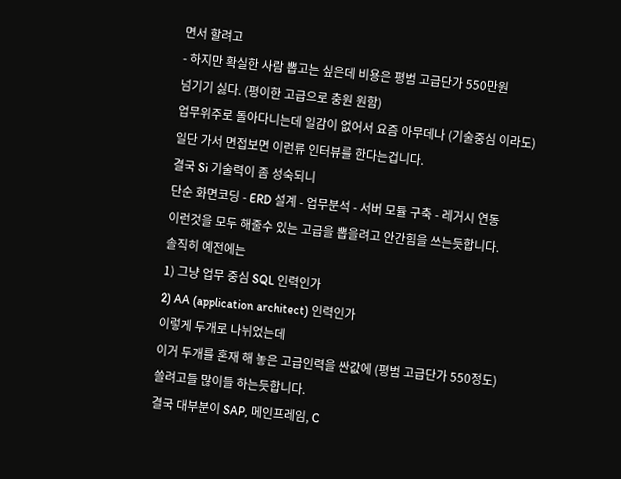면서 할려고
- 하지만 확실한 사람 뽑고는 싶은데 비용은 평범 고급단가 550만원
넘기기 싫다. (평이한 고급으로 충원 원함)
업무위주로 돌아다니는데 일감이 없어서 요즘 아무데나 (기술중심 이라도)
일단 가서 면접보면 이런류 인터뷰를 한다는겁니다.
결국 Si 기술력이 좀 성숙되니
단순 화면코딩 - ERD 설계 - 업무분석 - 서버 모듈 구축 - 레거시 연동
이런것을 모두 해줄수 있는 고급을 뽑을려고 안간힘을 쓰는듯합니다.
솔직히 예전에는
1) 그냥 업무 중심 SQL 인력인가
2) AA (application architect) 인력인가
이렇게 두개로 나뉘었는데
이거 두개를 혼재 해 놓은 고급인력을 싼값에 (평범 고급단가 550정도)
쓸려고들 많이들 하는듯합니다.
결국 대부분이 SAP, 메인프레임, C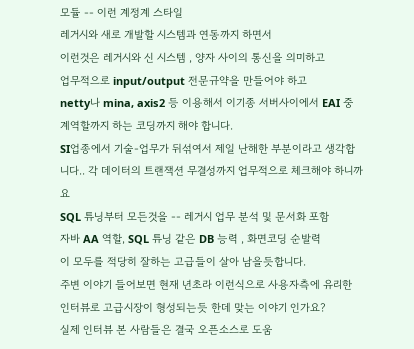모듈 -- 이런 계정계 스타일
레거시와 새로 개발할 시스템과 연동까지 하면서
이런것은 레거시와 신 시스템 , 양자 사이의 통신을 의미하고
업무적으로 input/output 전문규약을 만들어야 하고
netty나 mina, axis2 등 이용해서 이기종 서버사이에서 EAI 중계역할까지 하는 코딩까지 해야 합니다.
SI업종에서 기술-업무가 뒤섞여서 제일 난해한 부분이라고 생각합니다.. 각 데이터의 트랜잭션 무결성까지 업무적으로 체크해야 하니까요
SQL 튜닝부터 모든것을 -- 레거시 업무 분석 및 문서화 포함
자바 AA 역할, SQL 튜닝 같은 DB 능력 , 화면코딩 순발력
이 모두를 적당히 잘하는 고급들이 살아 남을듯합니다.
주변 이야기 들어보면 현재 년초라 이런식으로 사용자측에 유리한
인터뷰로 고급시장이 형성되는듯 한데 맞는 이야기 인가요?
실제 인터뷰 본 사람들은 결국 오픈소스로 도움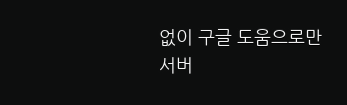없이 구글 도움으로만
서버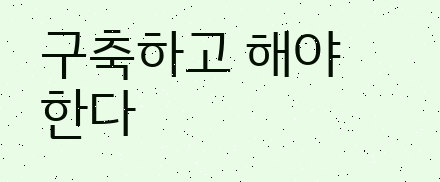구축하고 해야 한다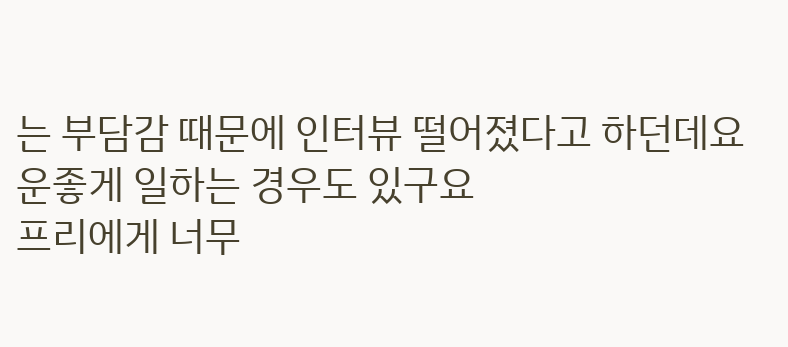는 부담감 때문에 인터뷰 떨어졌다고 하던데요
운좋게 일하는 경우도 있구요
프리에게 너무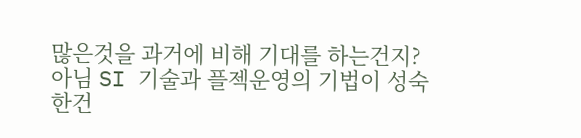많은것을 과거에 비해 기대를 하는건지?
아님 SI 기술과 플젝운영의 기법이 성숙한건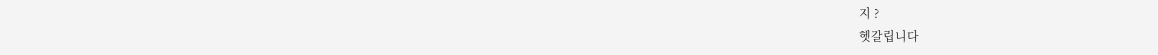지 ?
헷갈립니다